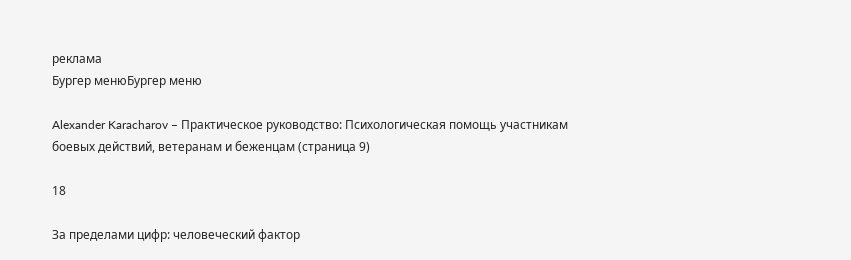реклама
Бургер менюБургер меню

Alexander Karacharov – Практическое руководство: Психологическая помощь участникам боевых действий, ветеранам и беженцам (страница 9)

18

За пределами цифр: человеческий фактор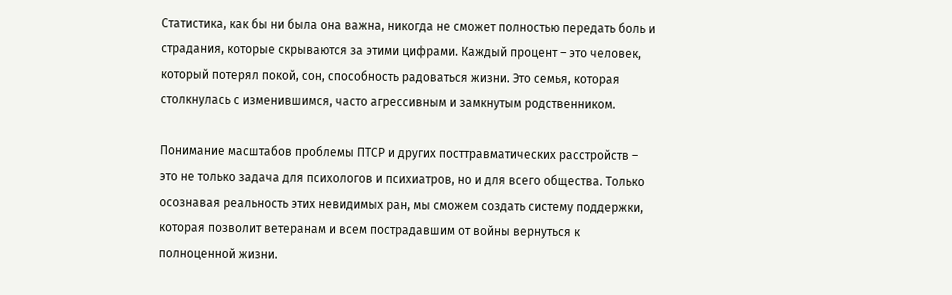Статистика, как бы ни была она важна, никогда не сможет полностью передать боль и страдания, которые скрываются за этими цифрами. Каждый процент – это человек, который потерял покой, сон, способность радоваться жизни. Это семья, которая столкнулась с изменившимся, часто агрессивным и замкнутым родственником.

Понимание масштабов проблемы ПТСР и других посттравматических расстройств – это не только задача для психологов и психиатров, но и для всего общества. Только осознавая реальность этих невидимых ран, мы сможем создать систему поддержки, которая позволит ветеранам и всем пострадавшим от войны вернуться к полноценной жизни.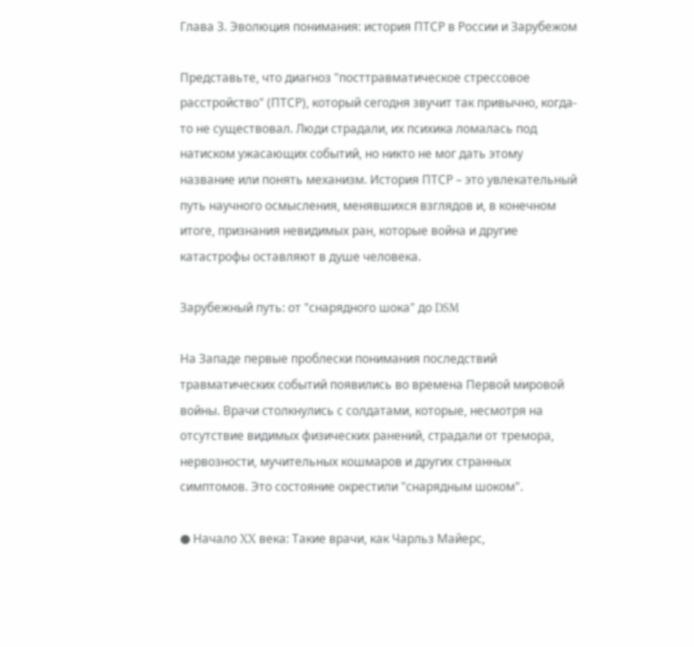Глава 3. Эволюция понимания: история ПТСР в России и Зарубежом

Представьте, что диагноз "посттравматическое стрессовое расстройство" (ПТСР), который сегодня звучит так привычно, когда-то не существовал. Люди страдали, их психика ломалась под натиском ужасающих событий, но никто не мог дать этому название или понять механизм. История ПТСР – это увлекательный путь научного осмысления, менявшихся взглядов и, в конечном итоге, признания невидимых ран, которые война и другие катастрофы оставляют в душе человека.

Зарубежный путь: от "снарядного шока" до DSM

На Западе первые проблески понимания последствий травматических событий появились во времена Первой мировой войны. Врачи столкнулись с солдатами, которые, несмотря на отсутствие видимых физических ранений, страдали от тремора, нервозности, мучительных кошмаров и других странных симптомов. Это состояние окрестили "снарядным шоком".

● Начало XX века: Такие врачи, как Чарльз Майерс,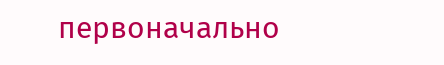первоначально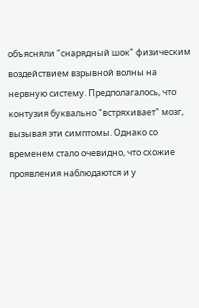объясняли "снарядный шок" физическим воздействием взрывной волны на нервную систему. Предполагалось, что контузия буквально "встряхивает" мозг, вызывая эти симптомы. Однако со временем стало очевидно, что схожие проявления наблюдаются и у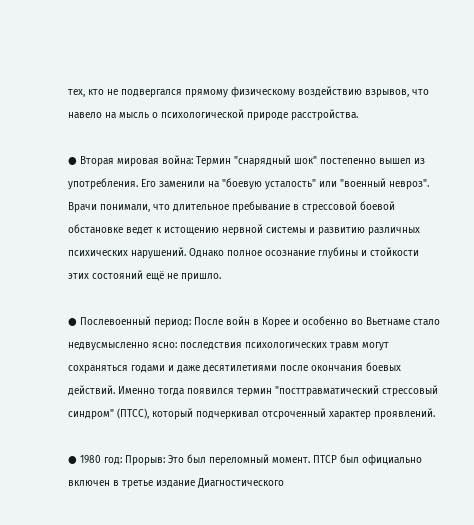тех, кто не подвергался прямому физическому воздействию взрывов, что навело на мысль о психологической природе расстройства.

● Вторая мировая война: Термин "снарядный шок" постепенно вышел из употребления. Его заменили на "боевую усталость" или "военный невроз". Врачи понимали, что длительное пребывание в стрессовой боевой обстановке ведет к истощению нервной системы и развитию различных психических нарушений. Однако полное осознание глубины и стойкости этих состояний ещё не пришло.

● Послевоенный период: После войн в Корее и особенно во Вьетнаме стало недвусмысленно ясно: последствия психологических травм могут сохраняться годами и даже десятилетиями после окончания боевых действий. Именно тогда появился термин "посттравматический стрессовый синдром" (ПТСС), который подчеркивал отсроченный характер проявлений.

● 1980 год: Прорыв: Это был переломный момент. ПТСР был официально включен в третье издание Диагностического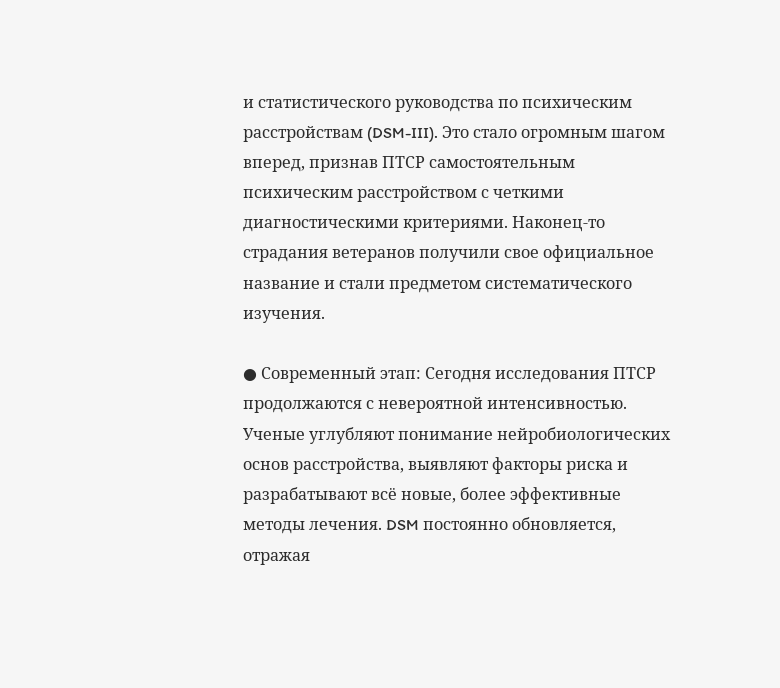и статистического руководства по психическим расстройствам (DSM-III). Это стало огромным шагом вперед, признав ПТСР самостоятельным психическим расстройством с четкими диагностическими критериями. Наконец-то страдания ветеранов получили свое официальное название и стали предметом систематического изучения.

● Современный этап: Сегодня исследования ПТСР продолжаются с невероятной интенсивностью. Ученые углубляют понимание нейробиологических основ расстройства, выявляют факторы риска и разрабатывают всё новые, более эффективные методы лечения. DSM постоянно обновляется, отражая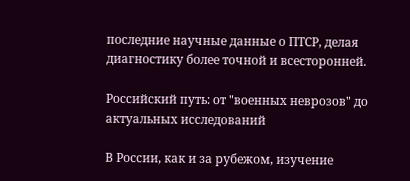последние научные данные о ПТСР, делая диагностику более точной и всесторонней.

Российский путь: от "военных неврозов" до актуальных исследований

В России, как и за рубежом, изучение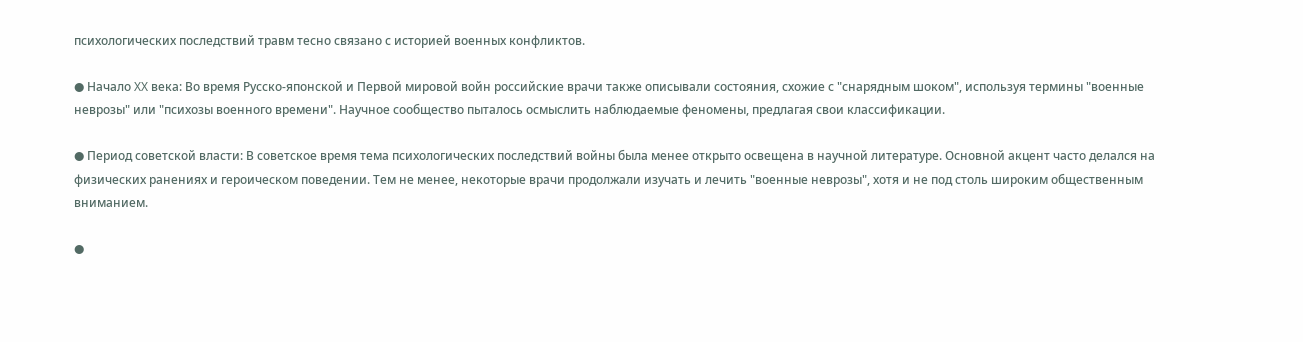психологических последствий травм тесно связано с историей военных конфликтов.

● Начало XX века: Во время Русско-японской и Первой мировой войн российские врачи также описывали состояния, схожие с "снарядным шоком", используя термины "военные неврозы" или "психозы военного времени". Научное сообщество пыталось осмыслить наблюдаемые феномены, предлагая свои классификации.

● Период советской власти: В советское время тема психологических последствий войны была менее открыто освещена в научной литературе. Основной акцент часто делался на физических ранениях и героическом поведении. Тем не менее, некоторые врачи продолжали изучать и лечить "военные неврозы", хотя и не под столь широким общественным вниманием.

●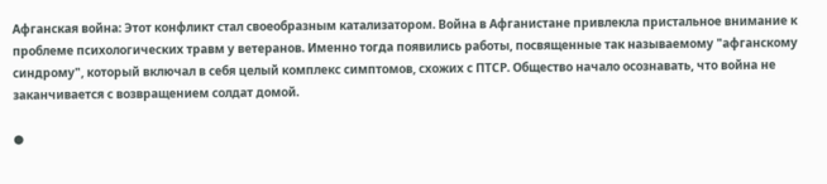Афганская война: Этот конфликт стал своеобразным катализатором. Война в Афганистане привлекла пристальное внимание к проблеме психологических травм у ветеранов. Именно тогда появились работы, посвященные так называемому "афганскому синдрому", который включал в себя целый комплекс симптомов, схожих с ПТСР. Общество начало осознавать, что война не заканчивается с возвращением солдат домой.

●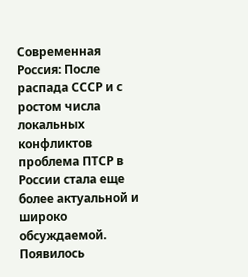Современная Россия: После распада СССР и с ростом числа локальных конфликтов проблема ПТСР в России стала еще более актуальной и широко обсуждаемой. Появилось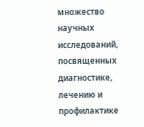множество научных исследований, посвященных диагностике, лечению и профилактике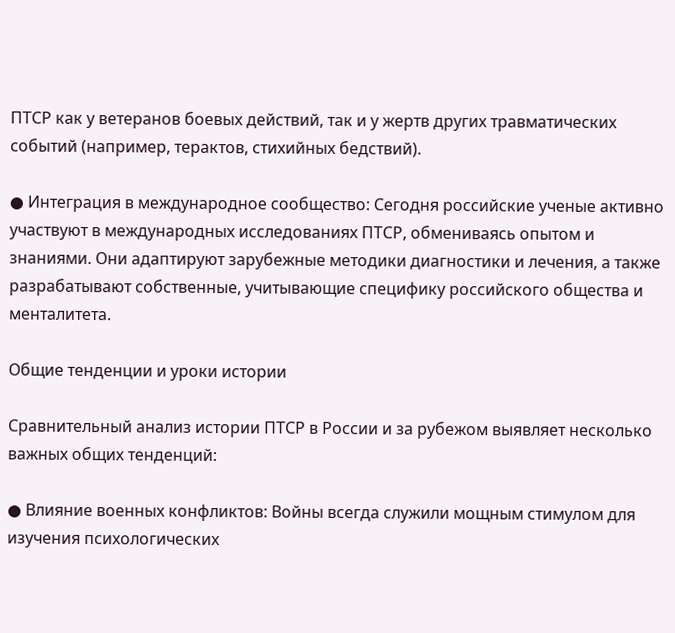ПТСР как у ветеранов боевых действий, так и у жертв других травматических событий (например, терактов, стихийных бедствий).

● Интеграция в международное сообщество: Сегодня российские ученые активно участвуют в международных исследованиях ПТСР, обмениваясь опытом и знаниями. Они адаптируют зарубежные методики диагностики и лечения, а также разрабатывают собственные, учитывающие специфику российского общества и менталитета.

Общие тенденции и уроки истории

Сравнительный анализ истории ПТСР в России и за рубежом выявляет несколько важных общих тенденций:

● Влияние военных конфликтов: Войны всегда служили мощным стимулом для изучения психологических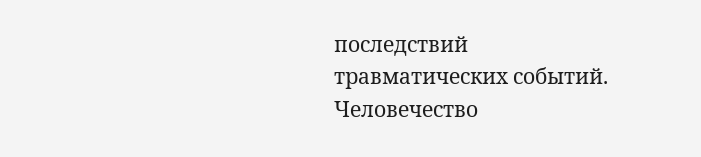последствий травматических событий. Человечество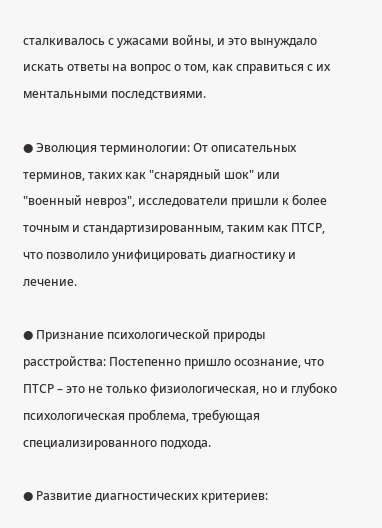сталкивалось с ужасами войны, и это вынуждало искать ответы на вопрос о том, как справиться с их ментальными последствиями.

● Эволюция терминологии: От описательных терминов, таких как "снарядный шок" или "военный невроз", исследователи пришли к более точным и стандартизированным, таким как ПТСР, что позволило унифицировать диагностику и лечение.

● Признание психологической природы расстройства: Постепенно пришло осознание, что ПТСР – это не только физиологическая, но и глубоко психологическая проблема, требующая специализированного подхода.

● Развитие диагностических критериев: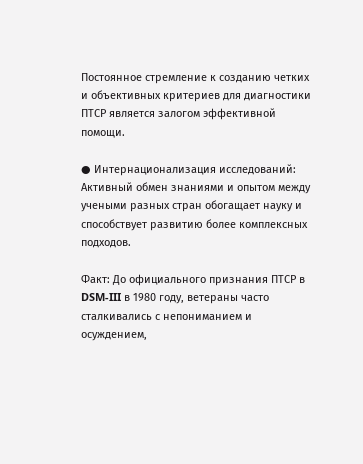Постоянное стремление к созданию четких и объективных критериев для диагностики ПТСР является залогом эффективной помощи.

● Интернационализация исследований: Активный обмен знаниями и опытом между учеными разных стран обогащает науку и способствует развитию более комплексных подходов.

Факт: До официального признания ПТСР в DSM-III в 1980 году, ветераны часто сталкивались с непониманием и осуждением,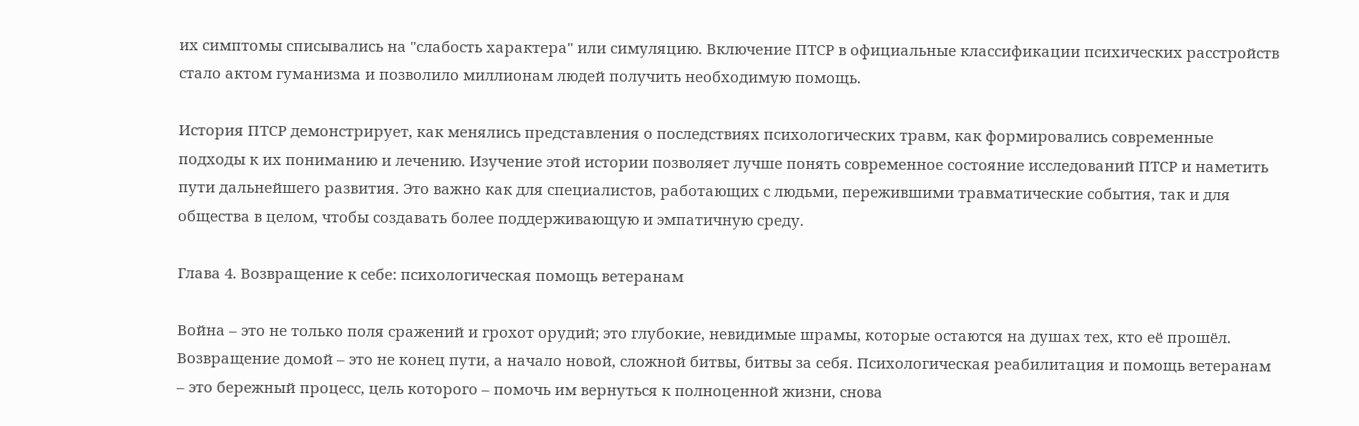их симптомы списывались на "слабость характера" или симуляцию. Включение ПТСР в официальные классификации психических расстройств стало актом гуманизма и позволило миллионам людей получить необходимую помощь.

История ПТСР демонстрирует, как менялись представления о последствиях психологических травм, как формировались современные подходы к их пониманию и лечению. Изучение этой истории позволяет лучше понять современное состояние исследований ПТСР и наметить пути дальнейшего развития. Это важно как для специалистов, работающих с людьми, пережившими травматические события, так и для общества в целом, чтобы создавать более поддерживающую и эмпатичную среду.

Глава 4. Возвращение к себе: психологическая помощь ветеранам

Война – это не только поля сражений и грохот орудий; это глубокие, невидимые шрамы, которые остаются на душах тех, кто её прошёл. Возвращение домой – это не конец пути, а начало новой, сложной битвы, битвы за себя. Психологическая реабилитация и помощь ветеранам – это бережный процесс, цель которого – помочь им вернуться к полноценной жизни, снова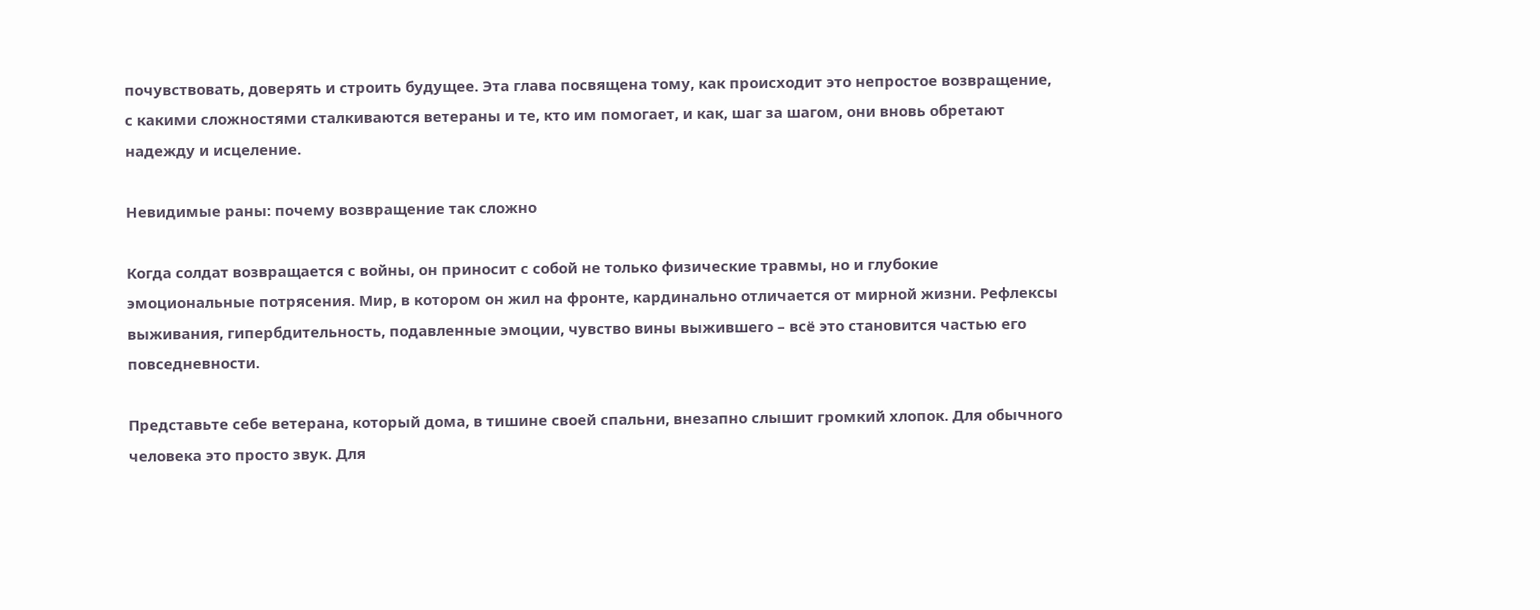почувствовать, доверять и строить будущее. Эта глава посвящена тому, как происходит это непростое возвращение, с какими сложностями сталкиваются ветераны и те, кто им помогает, и как, шаг за шагом, они вновь обретают надежду и исцеление.

Невидимые раны: почему возвращение так сложно

Когда солдат возвращается с войны, он приносит с собой не только физические травмы, но и глубокие эмоциональные потрясения. Мир, в котором он жил на фронте, кардинально отличается от мирной жизни. Рефлексы выживания, гипербдительность, подавленные эмоции, чувство вины выжившего – всё это становится частью его повседневности.

Представьте себе ветерана, который дома, в тишине своей спальни, внезапно слышит громкий хлопок. Для обычного человека это просто звук. Для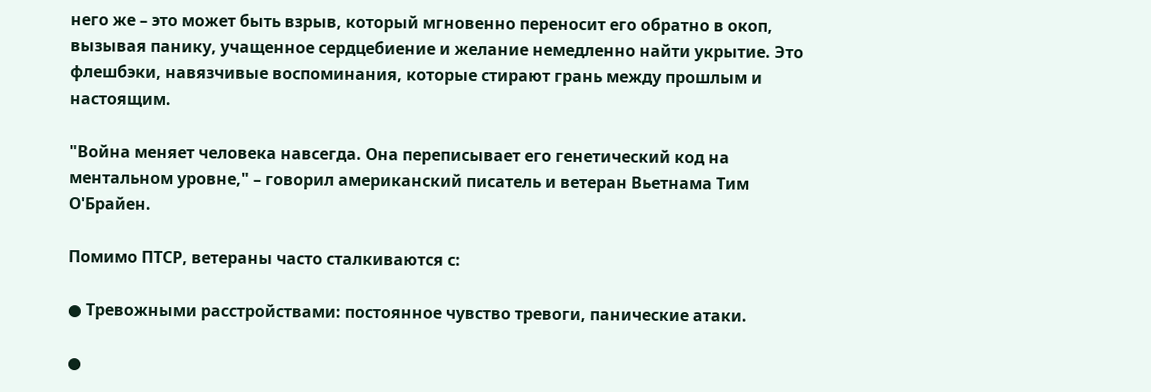него же – это может быть взрыв, который мгновенно переносит его обратно в окоп, вызывая панику, учащенное сердцебиение и желание немедленно найти укрытие. Это флешбэки, навязчивые воспоминания, которые стирают грань между прошлым и настоящим.

"Война меняет человека навсегда. Она переписывает его генетический код на ментальном уровне," – говорил американский писатель и ветеран Вьетнама Тим О'Брайен.

Помимо ПТСР, ветераны часто сталкиваются с:

● Тревожными расстройствами: постоянное чувство тревоги, панические атаки.

●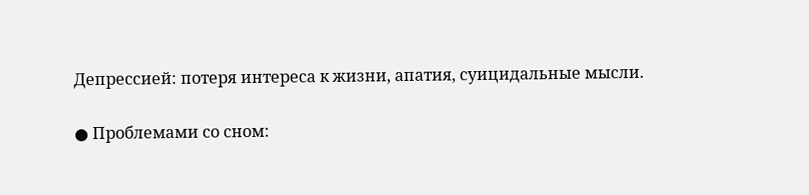Депрессией: потеря интереса к жизни, апатия, суицидальные мысли.

● Проблемами со сном: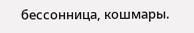бессонница, кошмары.